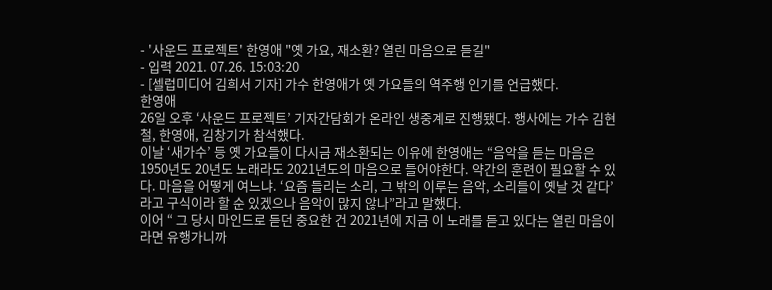- '사운드 프로젝트' 한영애 "옛 가요, 재소환? 열린 마음으로 듣길"
- 입력 2021. 07.26. 15:03:20
- [셀럽미디어 김희서 기자] 가수 한영애가 옛 가요들의 역주행 인기를 언급했다.
한영애
26일 오후 ‘사운드 프로젝트’ 기자간담회가 온라인 생중계로 진행됐다. 행사에는 가수 김현철, 한영애, 김창기가 참석했다.
이날 ‘새가수’ 등 옛 가요들이 다시금 재소환되는 이유에 한영애는 “음악을 듣는 마음은 1950년도 20년도 노래라도 2021년도의 마음으로 들어야한다. 약간의 훈련이 필요할 수 있다. 마음을 어떻게 여느냐. ‘요즘 들리는 소리, 그 밖의 이루는 음악, 소리들이 옛날 것 같다’라고 구식이라 할 순 있겠으나 음악이 많지 않나”라고 말했다.
이어 “ 그 당시 마인드로 듣던 중요한 건 2021년에 지금 이 노래를 듣고 있다는 열린 마음이라면 유행가니까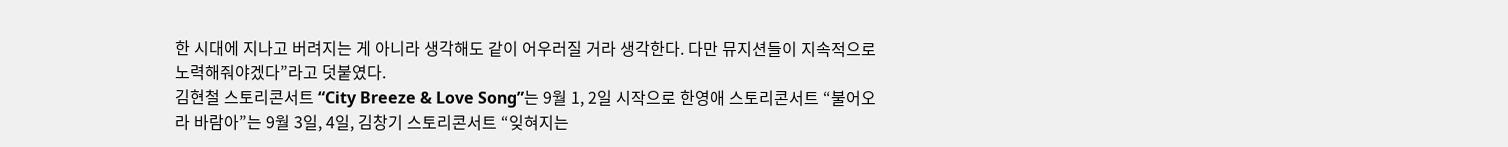한 시대에 지나고 버려지는 게 아니라 생각해도 같이 어우러질 거라 생각한다. 다만 뮤지션들이 지속적으로 노력해줘야겠다”라고 덧붙였다.
김현철 스토리콘서트 “City Breeze & Love Song”는 9월 1, 2일 시작으로 한영애 스토리콘서트 “불어오라 바람아”는 9월 3일, 4일, 김창기 스토리콘서트 “잊혀지는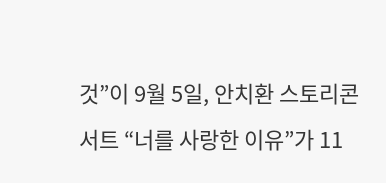것”이 9월 5일, 안치환 스토리콘서트 “너를 사랑한 이유”가 11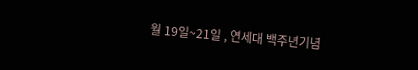월 19일~21일 , 연세대 백주년기념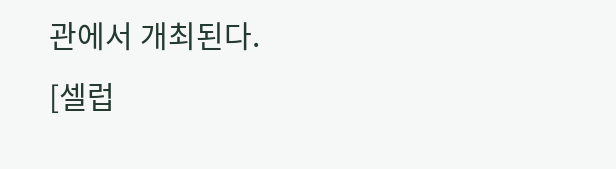관에서 개최된다.
[셀럽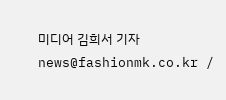미디어 김희서 기자 news@fashionmk.co.kr /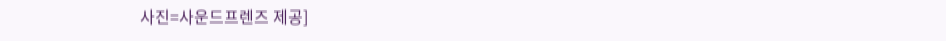사진=사운드프렌즈 제공]